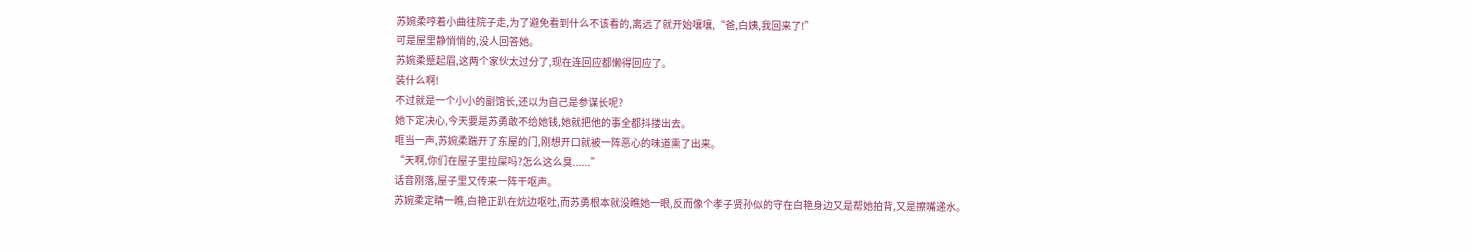苏婉柔哼着小曲往院子走,为了避免看到什么不该看的,离远了就开始嚷嚷,“爸,白姨,我回来了!”
可是屋里静悄悄的,没人回答她。
苏婉柔蹙起眉,这两个家伙太过分了,现在连回应都懒得回应了。
装什么啊!
不过就是一个小小的副馆长,还以为自己是参谋长呢?
她下定决心,今天要是苏勇敢不给她钱,她就把他的事全都抖搂出去。
哐当一声,苏婉柔踹开了东屋的门,刚想开口就被一阵恶心的味道熏了出来。
“天啊,你们在屋子里拉屎吗?怎么这么臭......”
话音刚落,屋子里又传来一阵干呕声。
苏婉柔定睛一瞧,白艳正趴在炕边呕吐,而苏勇根本就没瞧她一眼,反而像个孝子贤孙似的守在白艳身边又是帮她拍背,又是擦嘴递水。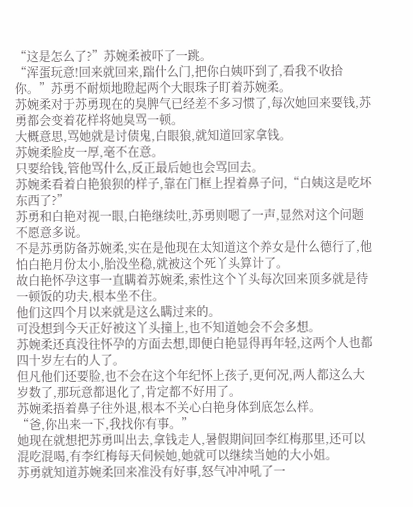“这是怎么了?”苏婉柔被吓了一跳。
“浑蛋玩意!回来就回来,踹什么门,把你白姨吓到了,看我不收拾你。”苏勇不耐烦地瞪起两个大眼珠子盯着苏婉柔。
苏婉柔对于苏勇现在的臭脾气已经差不多习惯了,每次她回来要钱,苏勇都会变着花样将她臭骂一顿。
大概意思,骂她就是讨债鬼,白眼狼,就知道回家拿钱。
苏婉柔脸皮一厚,毫不在意。
只要给钱,管他骂什么,反正最后她也会骂回去。
苏婉柔看着白艳狼狈的样子,靠在门框上捏着鼻子问,“白姨这是吃坏东西了?”
苏勇和白艳对视一眼,白艳继续吐,苏勇则嗯了一声,显然对这个问题不愿意多说。
不是苏勇防备苏婉柔,实在是他现在太知道这个养女是什么德行了,他怕白艳月份太小,胎没坐稳,就被这个死丫头算计了。
故白艳怀孕这事一直瞒着苏婉柔,索性这个丫头每次回来顶多就是待一顿饭的功夫,根本坐不住。
他们这四个月以来就是这么瞒过来的。
可没想到今天正好被这丫头撞上,也不知道她会不会多想。
苏婉柔还真没往怀孕的方面去想,即便白艳显得再年轻,这两个人也都四十岁左右的人了。
但凡他们还要脸,也不会在这个年纪怀上孩子,更何况,两人都这么大岁数了,那玩意都退化了,肯定都不好用了。
苏婉柔捂着鼻子往外退,根本不关心白艳身体到底怎么样。
“爸,你出来一下,我找你有事。”
她现在就想把苏勇叫出去,拿钱走人,暑假期间回李红梅那里,还可以混吃混喝,有李红梅每天伺候她,她就可以继续当她的大小姐。
苏勇就知道苏婉柔回来准没有好事,怒气冲冲吼了一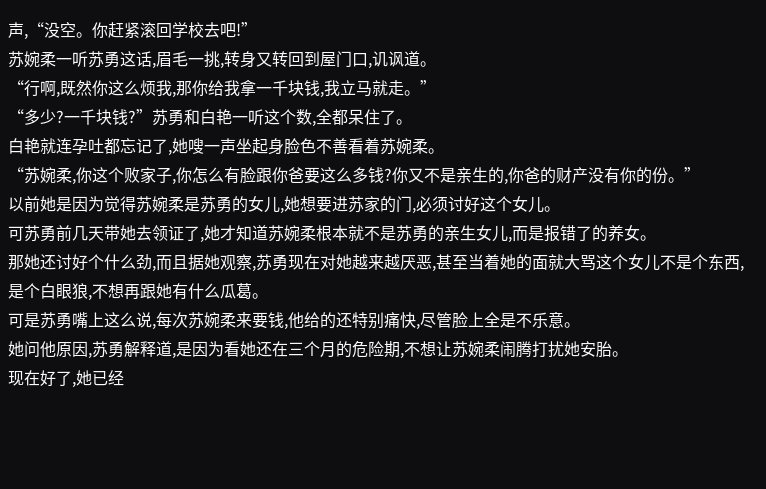声,“没空。你赶紧滚回学校去吧!”
苏婉柔一听苏勇这话,眉毛一挑,转身又转回到屋门口,讥讽道。
“行啊,既然你这么烦我,那你给我拿一千块钱,我立马就走。”
“多少?一千块钱?”苏勇和白艳一听这个数,全都呆住了。
白艳就连孕吐都忘记了,她嗖一声坐起身脸色不善看着苏婉柔。
“苏婉柔,你这个败家子,你怎么有脸跟你爸要这么多钱?你又不是亲生的,你爸的财产没有你的份。”
以前她是因为觉得苏婉柔是苏勇的女儿,她想要进苏家的门,必须讨好这个女儿。
可苏勇前几天带她去领证了,她才知道苏婉柔根本就不是苏勇的亲生女儿,而是报错了的养女。
那她还讨好个什么劲,而且据她观察,苏勇现在对她越来越厌恶,甚至当着她的面就大骂这个女儿不是个东西,是个白眼狼,不想再跟她有什么瓜葛。
可是苏勇嘴上这么说,每次苏婉柔来要钱,他给的还特别痛快,尽管脸上全是不乐意。
她问他原因,苏勇解释道,是因为看她还在三个月的危险期,不想让苏婉柔闹腾打扰她安胎。
现在好了,她已经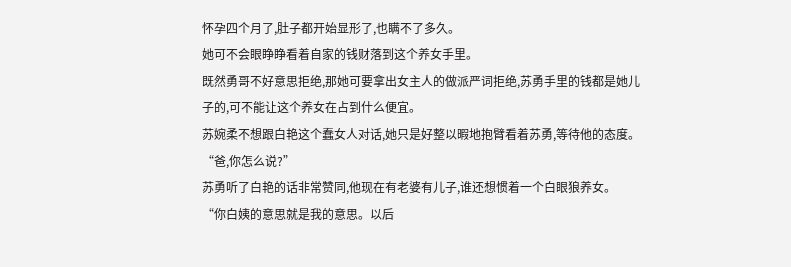怀孕四个月了,肚子都开始显形了,也瞒不了多久。
她可不会眼睁睁看着自家的钱财落到这个养女手里。
既然勇哥不好意思拒绝,那她可要拿出女主人的做派严词拒绝,苏勇手里的钱都是她儿子的,可不能让这个养女在占到什么便宜。
苏婉柔不想跟白艳这个蠢女人对话,她只是好整以暇地抱臂看着苏勇,等待他的态度。
“爸,你怎么说?”
苏勇听了白艳的话非常赞同,他现在有老婆有儿子,谁还想惯着一个白眼狼养女。
“你白姨的意思就是我的意思。以后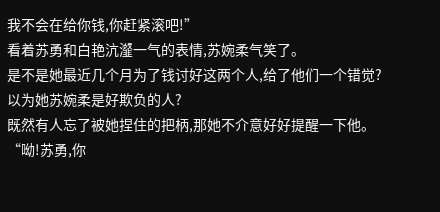我不会在给你钱,你赶紧滚吧!”
看着苏勇和白艳沆瀣一气的表情,苏婉柔气笑了。
是不是她最近几个月为了钱讨好这两个人,给了他们一个错觉?
以为她苏婉柔是好欺负的人?
既然有人忘了被她捏住的把柄,那她不介意好好提醒一下他。
“呦!苏勇,你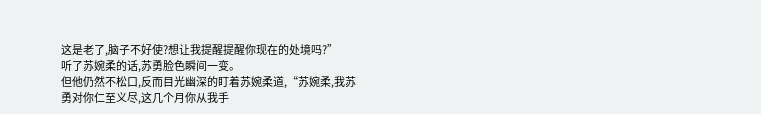这是老了,脑子不好使?想让我提醒提醒你现在的处境吗?”
听了苏婉柔的话,苏勇脸色瞬间一变。
但他仍然不松口,反而目光幽深的盯着苏婉柔道,“苏婉柔,我苏勇对你仁至义尽,这几个月你从我手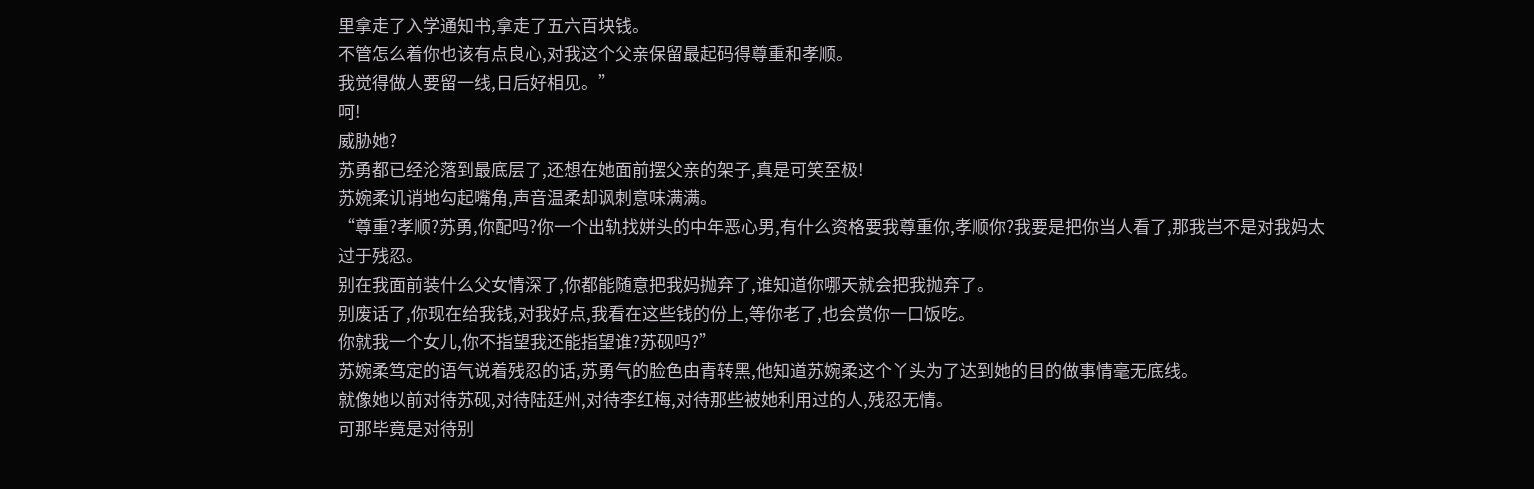里拿走了入学通知书,拿走了五六百块钱。
不管怎么着你也该有点良心,对我这个父亲保留最起码得尊重和孝顺。
我觉得做人要留一线,日后好相见。”
呵!
威胁她?
苏勇都已经沦落到最底层了,还想在她面前摆父亲的架子,真是可笑至极!
苏婉柔讥诮地勾起嘴角,声音温柔却讽刺意味满满。
“尊重?孝顺?苏勇,你配吗?你一个出轨找姘头的中年恶心男,有什么资格要我尊重你,孝顺你?我要是把你当人看了,那我岂不是对我妈太过于残忍。
别在我面前装什么父女情深了,你都能随意把我妈抛弃了,谁知道你哪天就会把我抛弃了。
别废话了,你现在给我钱,对我好点,我看在这些钱的份上,等你老了,也会赏你一口饭吃。
你就我一个女儿,你不指望我还能指望谁?苏砚吗?”
苏婉柔笃定的语气说着残忍的话,苏勇气的脸色由青转黑,他知道苏婉柔这个丫头为了达到她的目的做事情毫无底线。
就像她以前对待苏砚,对待陆廷州,对待李红梅,对待那些被她利用过的人,残忍无情。
可那毕竟是对待别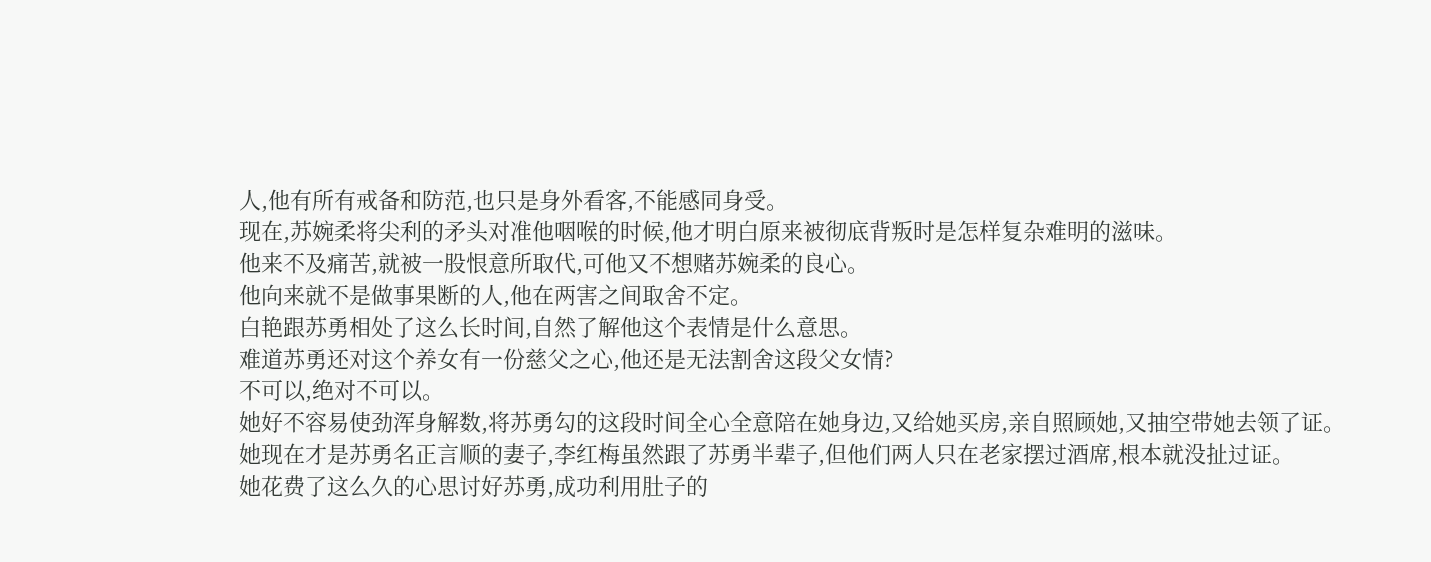人,他有所有戒备和防范,也只是身外看客,不能感同身受。
现在,苏婉柔将尖利的矛头对准他咽喉的时候,他才明白原来被彻底背叛时是怎样复杂难明的滋味。
他来不及痛苦,就被一股恨意所取代,可他又不想赌苏婉柔的良心。
他向来就不是做事果断的人,他在两害之间取舍不定。
白艳跟苏勇相处了这么长时间,自然了解他这个表情是什么意思。
难道苏勇还对这个养女有一份慈父之心,他还是无法割舍这段父女情?
不可以,绝对不可以。
她好不容易使劲浑身解数,将苏勇勾的这段时间全心全意陪在她身边,又给她买房,亲自照顾她,又抽空带她去领了证。
她现在才是苏勇名正言顺的妻子,李红梅虽然跟了苏勇半辈子,但他们两人只在老家摆过酒席,根本就没扯过证。
她花费了这么久的心思讨好苏勇,成功利用肚子的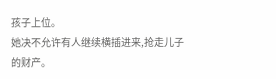孩子上位。
她决不允许有人继续横插进来,抢走儿子的财产。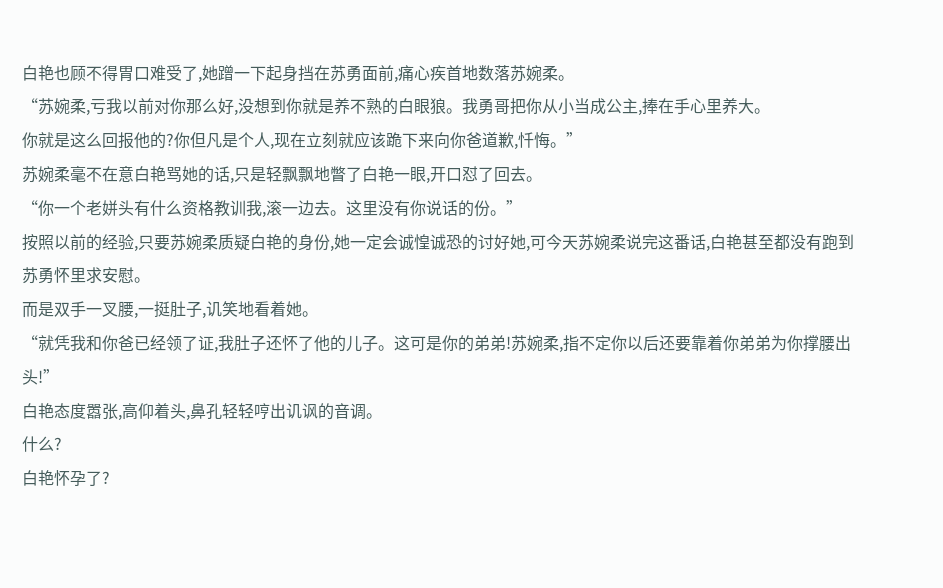白艳也顾不得胃口难受了,她蹭一下起身挡在苏勇面前,痛心疾首地数落苏婉柔。
“苏婉柔,亏我以前对你那么好,没想到你就是养不熟的白眼狼。我勇哥把你从小当成公主,捧在手心里养大。
你就是这么回报他的?你但凡是个人,现在立刻就应该跪下来向你爸道歉,忏悔。”
苏婉柔毫不在意白艳骂她的话,只是轻飘飘地瞥了白艳一眼,开口怼了回去。
“你一个老姘头有什么资格教训我,滚一边去。这里没有你说话的份。”
按照以前的经验,只要苏婉柔质疑白艳的身份,她一定会诚惶诚恐的讨好她,可今天苏婉柔说完这番话,白艳甚至都没有跑到苏勇怀里求安慰。
而是双手一叉腰,一挺肚子,讥笑地看着她。
“就凭我和你爸已经领了证,我肚子还怀了他的儿子。这可是你的弟弟!苏婉柔,指不定你以后还要靠着你弟弟为你撑腰出头!”
白艳态度嚣张,高仰着头,鼻孔轻轻哼出讥讽的音调。
什么?
白艳怀孕了?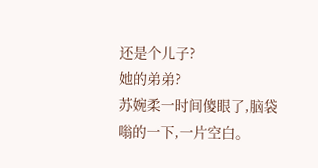还是个儿子?
她的弟弟?
苏婉柔一时间傻眼了,脑袋嗡的一下,一片空白。